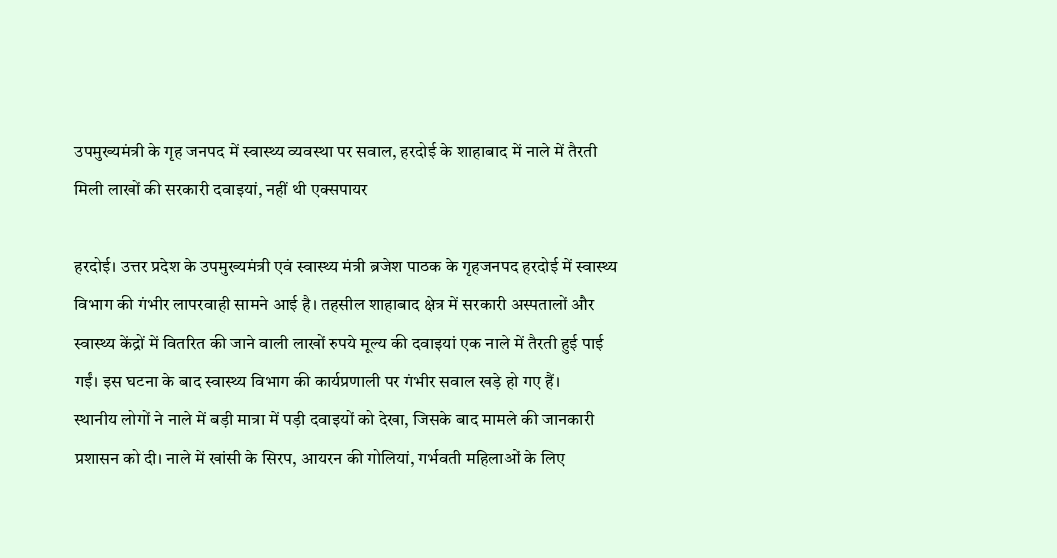उपमुख्यमंत्री के गृह जनपद में स्वास्थ्य व्यवस्था पर सवाल, हरदोई के शाहाबाद में नाले में तैरती मिली लाखों की सरकारी दवाइयां, नहीं थी एक्सपायर

हरदोई। उत्तर प्रदेश के उपमुख्यमंत्री एवं स्वास्थ्य मंत्री ब्रजेश पाठक के गृहजनपद हरदोई में स्वास्थ्य विभाग की गंभीर लापरवाही सामने आई है। तहसील शाहाबाद क्षेत्र में सरकारी अस्पतालों और स्वास्थ्य केंद्रों में वितरित की जाने वाली लाखों रुपये मूल्य की दवाइयां एक नाले में तैरती हुई पाई गईं। इस घटना के बाद स्वास्थ्य विभाग की कार्यप्रणाली पर गंभीर सवाल खड़े हो गए हैं।
स्थानीय लोगों ने नाले में बड़ी मात्रा में पड़ी दवाइयों को देखा, जिसके बाद मामले की जानकारी प्रशासन को दी। नाले में खांसी के सिरप, आयरन की गोलियां, गर्भवती महिलाओं के लिए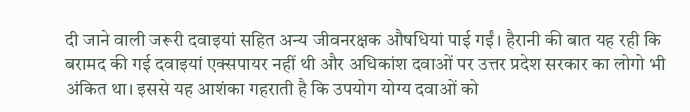दी जाने वाली जरूरी दवाइयां सहित अन्य जीवनरक्षक औषधियां पाई गईं। हैरानी की बात यह रही कि बरामद की गई दवाइयां एक्सपायर नहीं थी और अधिकांश दवाओं पर उत्तर प्रदेश सरकार का लोगो भी अंकित था। इससे यह आशंका गहराती है कि उपयोग योग्य दवाओं को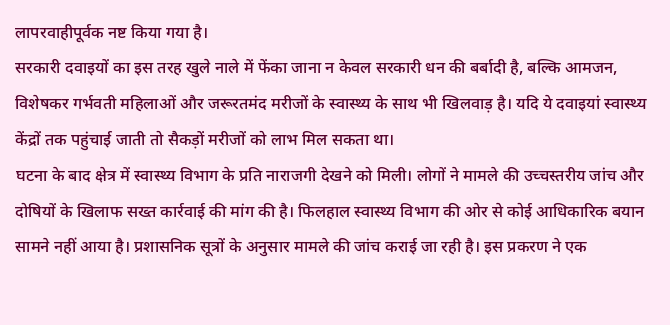लापरवाहीपूर्वक नष्ट किया गया है।
सरकारी दवाइयों का इस तरह खुले नाले में फेंका जाना न केवल सरकारी धन की बर्बादी है, बल्कि आमजन, विशेषकर गर्भवती महिलाओं और जरूरतमंद मरीजों के स्वास्थ्य के साथ भी खिलवाड़ है। यदि ये दवाइयां स्वास्थ्य केंद्रों तक पहुंचाई जाती तो सैकड़ों मरीजों को लाभ मिल सकता था।
घटना के बाद क्षेत्र में स्वास्थ्य विभाग के प्रति नाराजगी देखने को मिली। लोगों ने मामले की उच्चस्तरीय जांच और दोषियों के खिलाफ सख्त कार्रवाई की मांग की है। फिलहाल स्वास्थ्य विभाग की ओर से कोई आधिकारिक बयान सामने नहीं आया है। प्रशासनिक सूत्रों के अनुसार मामले की जांच कराई जा रही है। इस प्रकरण ने एक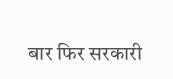बार फिर सरकारी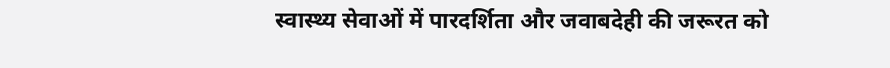स्वास्थ्य सेवाओं में पारदर्शिता और जवाबदेही की जरूरत को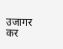उजागर कर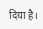दिया है।